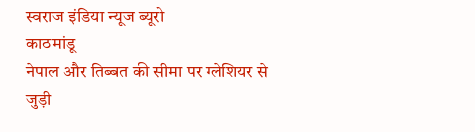स्वराज इंडिया न्यूज ब्यूरो
काठमांडू
नेपाल और तिब्बत की सीमा पर ग्लेशियर से जुड़ी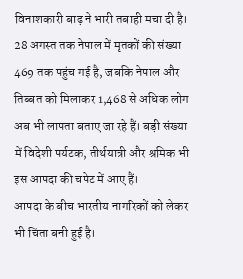विनाशकारी बाढ़ ने भारी तबाही मचा दी है। 28 अगस्त तक नेपाल में मृतकों की संख्या 469 तक पहुंच गई है, जबकि नेपाल और तिब्बत को मिलाकर 1,468 से अधिक लोग अब भी लापता बताए जा रहे हैं। बड़ी संख्या में विदेशी पर्यटक, तीर्थयात्री और श्रमिक भी इस आपदा की चपेट में आए हैं।
आपदा के बीच भारतीय नागरिकों को लेकर भी चिंता बनी हुई है।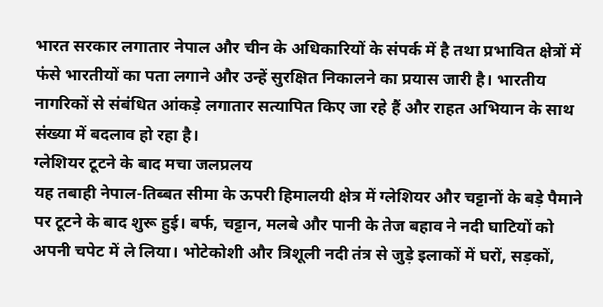भारत सरकार लगातार नेपाल और चीन के अधिकारियों के संपर्क में है तथा प्रभावित क्षेत्रों में फंसे भारतीयों का पता लगाने और उन्हें सुरक्षित निकालने का प्रयास जारी है। भारतीय नागरिकों से संबंधित आंकड़े लगातार सत्यापित किए जा रहे हैं और राहत अभियान के साथ संख्या में बदलाव हो रहा है।
ग्लेशियर टूटने के बाद मचा जलप्रलय
यह तबाही नेपाल-तिब्बत सीमा के ऊपरी हिमालयी क्षेत्र में ग्लेशियर और चट्टानों के बड़े पैमाने पर टूटने के बाद शुरू हुई। बर्फ, चट्टान, मलबे और पानी के तेज बहाव ने नदी घाटियों को अपनी चपेट में ले लिया। भोटेकोशी और त्रिशूली नदी तंत्र से जुड़े इलाकों में घरों, सड़कों,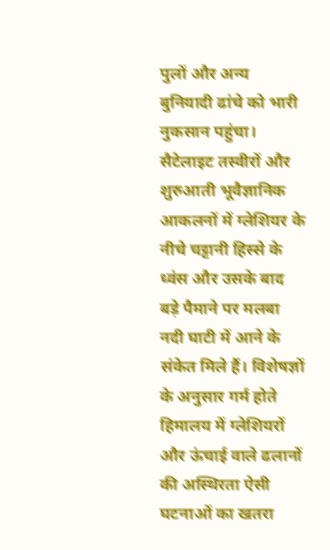पुलों और अन्य बुनियादी ढांचे को भारी नुकसान पहुंचा।
सैटेलाइट तस्वीरों और शुरुआती भूवैज्ञानिक आकलनों में ग्लेशियर के नीचे चट्टानी हिस्से के ध्वंस और उसके बाद बड़े पैमाने पर मलबा नदी घाटी में आने के संकेत मिले हैं। विशेषज्ञों के अनुसार गर्म होते हिमालय में ग्लेशियरों और ऊंचाई वाले ढलानों की अस्थिरता ऐसी घटनाओं का खतरा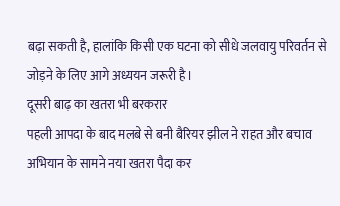बढ़ा सकती है, हालांकि किसी एक घटना को सीधे जलवायु परिवर्तन से जोड़ने के लिए आगे अध्ययन जरूरी है।
दूसरी बाढ़ का खतरा भी बरकरार
पहली आपदा के बाद मलबे से बनी बैरियर झील ने राहत और बचाव अभियान के सामने नया खतरा पैदा कर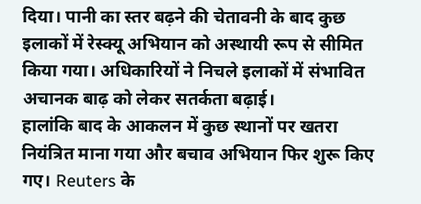दिया। पानी का स्तर बढ़ने की चेतावनी के बाद कुछ इलाकों में रेस्क्यू अभियान को अस्थायी रूप से सीमित किया गया। अधिकारियों ने निचले इलाकों में संभावित अचानक बाढ़ को लेकर सतर्कता बढ़ाई।
हालांकि बाद के आकलन में कुछ स्थानों पर खतरा नियंत्रित माना गया और बचाव अभियान फिर शुरू किए गए। Reuters के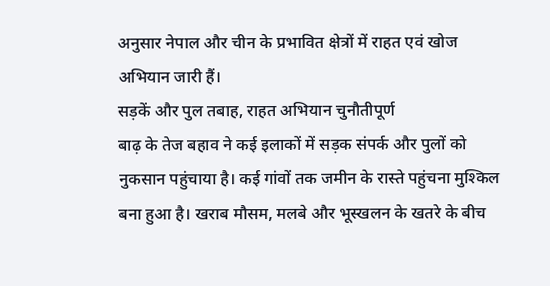अनुसार नेपाल और चीन के प्रभावित क्षेत्रों में राहत एवं खोज अभियान जारी हैं।
सड़कें और पुल तबाह, राहत अभियान चुनौतीपूर्ण
बाढ़ के तेज बहाव ने कई इलाकों में सड़क संपर्क और पुलों को नुकसान पहुंचाया है। कई गांवों तक जमीन के रास्ते पहुंचना मुश्किल बना हुआ है। खराब मौसम, मलबे और भूस्खलन के खतरे के बीच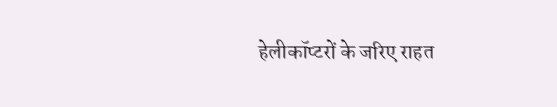हेलीकॉप्टरों के जरिए राहत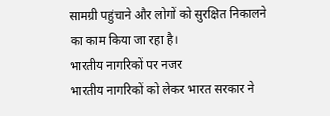सामग्री पहुंचाने और लोगों को सुरक्षित निकालने का काम किया जा रहा है।
भारतीय नागरिकों पर नजर
भारतीय नागरिकों को लेकर भारत सरकार ने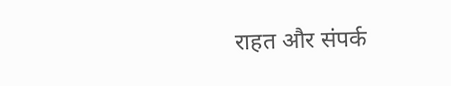राहत और संपर्क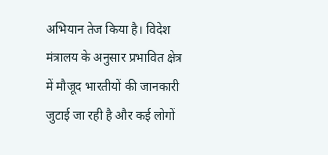अभियान तेज किया है। विदेश मंत्रालय के अनुसार प्रभावित क्षेत्र में मौजूद भारतीयों की जानकारी जुटाई जा रही है और कई लोगों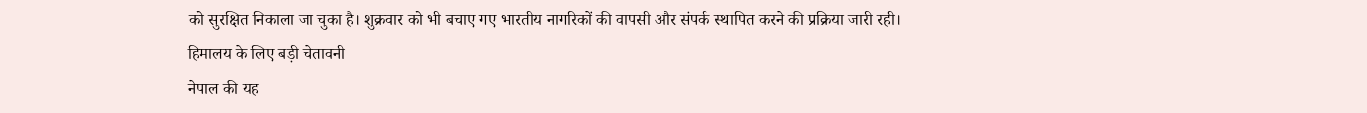को सुरक्षित निकाला जा चुका है। शुक्रवार को भी बचाए गए भारतीय नागरिकों की वापसी और संपर्क स्थापित करने की प्रक्रिया जारी रही।
हिमालय के लिए बड़ी चेतावनी
नेपाल की यह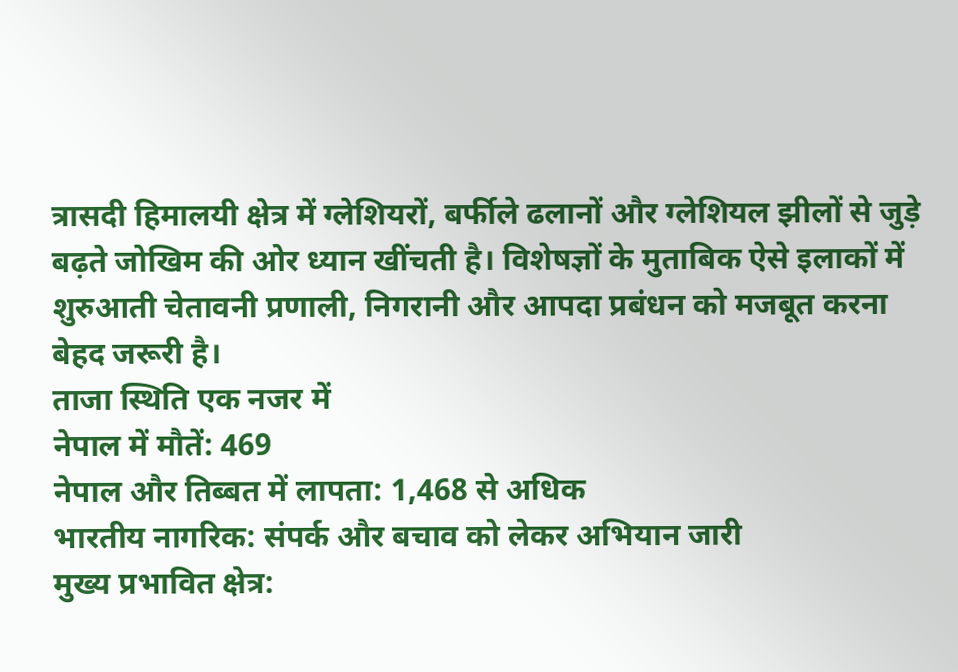त्रासदी हिमालयी क्षेत्र में ग्लेशियरों, बर्फीले ढलानों और ग्लेशियल झीलों से जुड़े बढ़ते जोखिम की ओर ध्यान खींचती है। विशेषज्ञों के मुताबिक ऐसे इलाकों में शुरुआती चेतावनी प्रणाली, निगरानी और आपदा प्रबंधन को मजबूत करना बेहद जरूरी है।
ताजा स्थिति एक नजर में
नेपाल में मौतें: 469
नेपाल और तिब्बत में लापता: 1,468 से अधिक
भारतीय नागरिक: संपर्क और बचाव को लेकर अभियान जारी
मुख्य प्रभावित क्षेत्र: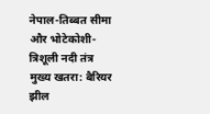नेपाल-तिब्बत सीमा और भोटेकोशी-त्रिशूली नदी तंत्र
मुख्य खतरा: बैरियर झील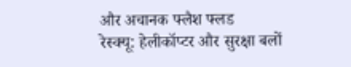और अचानक फ्लैश फ्लड
रेस्क्यू: हेलीकॉप्टर और सुरक्षा बलों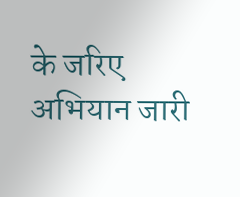के जरिए अभियान जारी